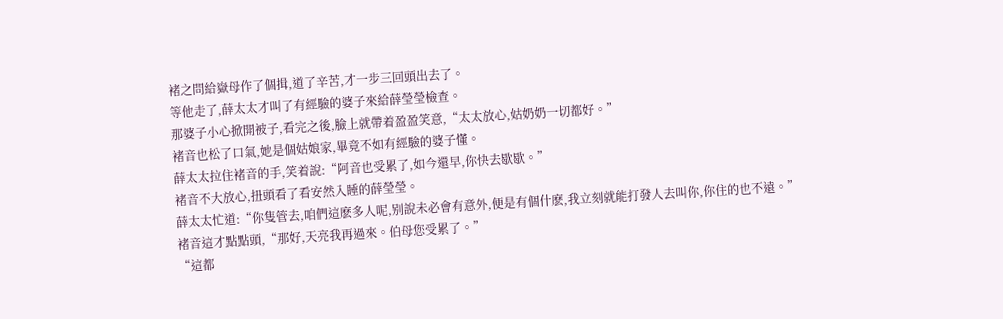褚之問給嶽母作了個揖,道了辛苦,才一步三回頭出去了。
等他走了,薛太太才叫了有經驗的婆子來給薛瑩瑩檢查。
那婆子小心掀開被子,看完之後,臉上就帶着盈盈笑意,“太太放心,姑奶奶一切都好。”
褚音也松了口氣,她是個姑娘家,畢竟不如有經驗的婆子懂。
薛太太拉住褚音的手,笑着說:“阿音也受累了,如今還早,你快去歇歇。”
褚音不大放心,扭頭看了看安然入睡的薛瑩瑩。
薛太太忙道:“你隻管去,咱們這麽多人呢,别說未必會有意外,便是有個什麽,我立刻就能打發人去叫你,你住的也不遠。”
褚音這才點點頭,“那好,天亮我再過來。伯母您受累了。”
“這都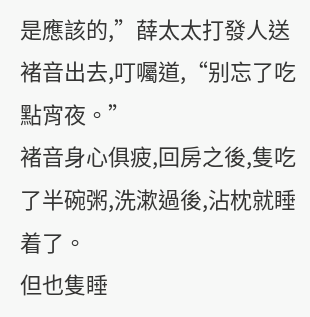是應該的,”薛太太打發人送褚音出去,叮囑道,“别忘了吃點宵夜。”
褚音身心俱疲,回房之後,隻吃了半碗粥,洗漱過後,沾枕就睡着了。
但也隻睡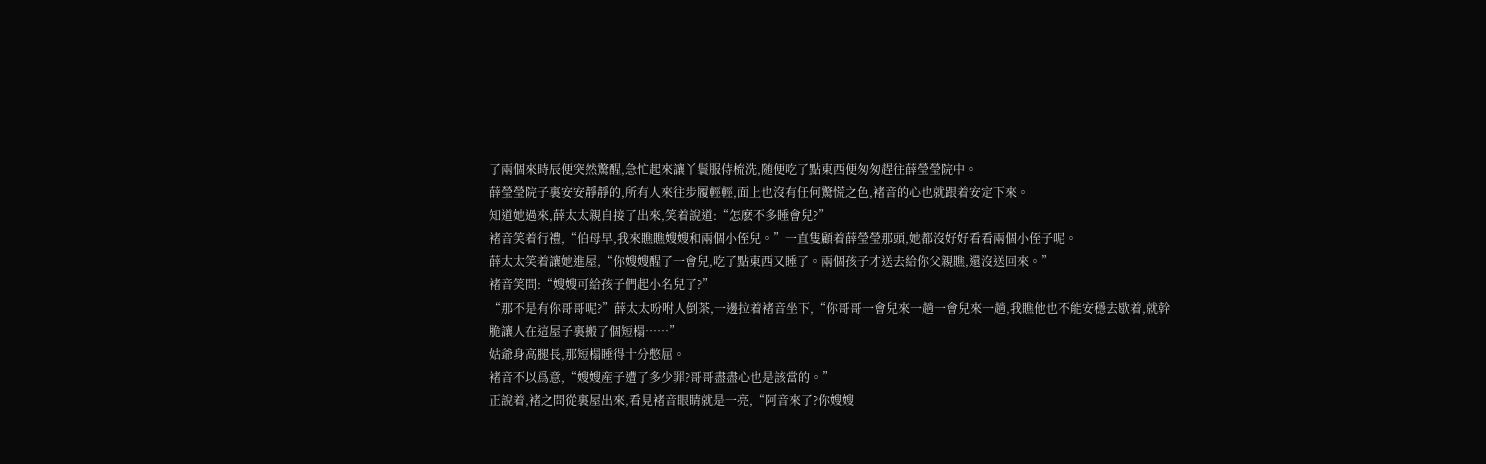了兩個來時辰便突然驚醒,急忙起來讓丫鬟服侍梳洗,随便吃了點東西便匆匆趕往薛瑩瑩院中。
薛瑩瑩院子裏安安靜靜的,所有人來往步履輕輕,面上也沒有任何驚慌之色,褚音的心也就跟着安定下來。
知道她過來,薛太太親自接了出來,笑着說道:“怎麽不多睡會兒?”
褚音笑着行禮,“伯母早,我來瞧瞧嫂嫂和兩個小侄兒。”一直隻顧着薛瑩瑩那頭,她都沒好好看看兩個小侄子呢。
薛太太笑着讓她進屋,“你嫂嫂醒了一會兒,吃了點東西又睡了。兩個孩子才送去給你父親瞧,還沒送回來。”
褚音笑問:“嫂嫂可給孩子們起小名兒了?”
“那不是有你哥哥呢?”薛太太吩咐人倒茶,一邊拉着褚音坐下,“你哥哥一會兒來一趟一會兒來一趟,我瞧他也不能安穩去歇着,就幹脆讓人在這屋子裏搬了個短榻……”
姑爺身高腿長,那短榻睡得十分憋屈。
褚音不以爲意,“嫂嫂産子遭了多少罪?哥哥盡盡心也是該當的。”
正說着,褚之問從裏屋出來,看見褚音眼睛就是一亮,“阿音來了?你嫂嫂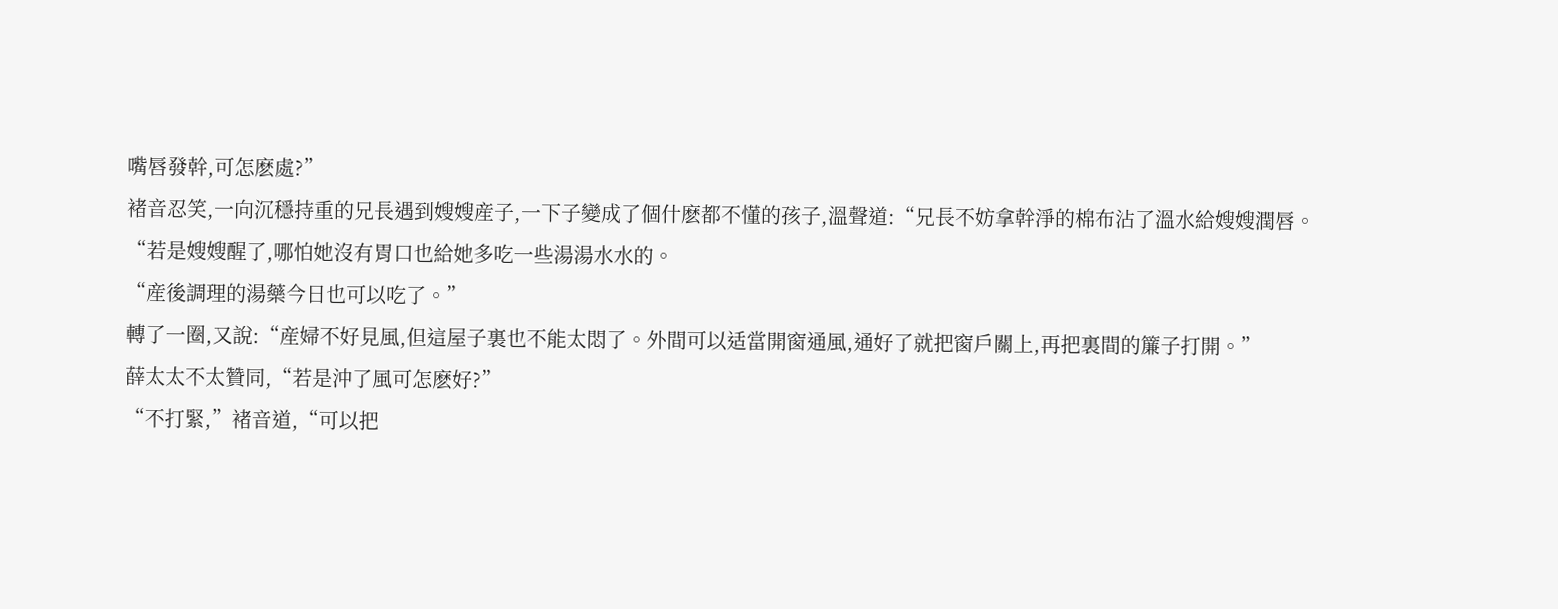嘴唇發幹,可怎麽處?”
褚音忍笑,一向沉穩持重的兄長遇到嫂嫂産子,一下子變成了個什麽都不懂的孩子,溫聲道:“兄長不妨拿幹淨的棉布沾了溫水給嫂嫂潤唇。
“若是嫂嫂醒了,哪怕她沒有胃口也給她多吃一些湯湯水水的。
“産後調理的湯藥今日也可以吃了。”
轉了一圈,又說:“産婦不好見風,但這屋子裏也不能太悶了。外間可以适當開窗通風,通好了就把窗戶關上,再把裏間的簾子打開。”
薛太太不太贊同,“若是沖了風可怎麽好?”
“不打緊,”褚音道,“可以把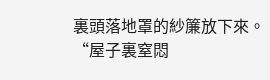裏頭落地罩的紗簾放下來。
“屋子裏窒悶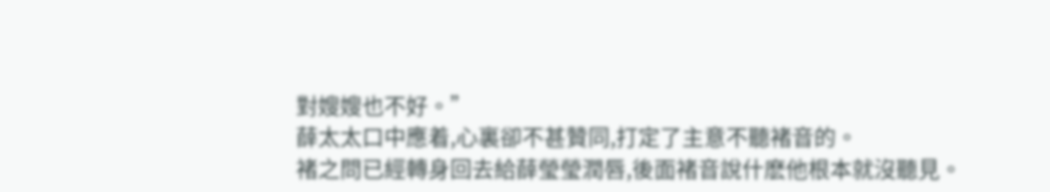對嫂嫂也不好。”
薛太太口中應着,心裏卻不甚贊同,打定了主意不聽褚音的。
褚之問已經轉身回去給薛瑩瑩潤唇,後面褚音說什麽他根本就沒聽見。